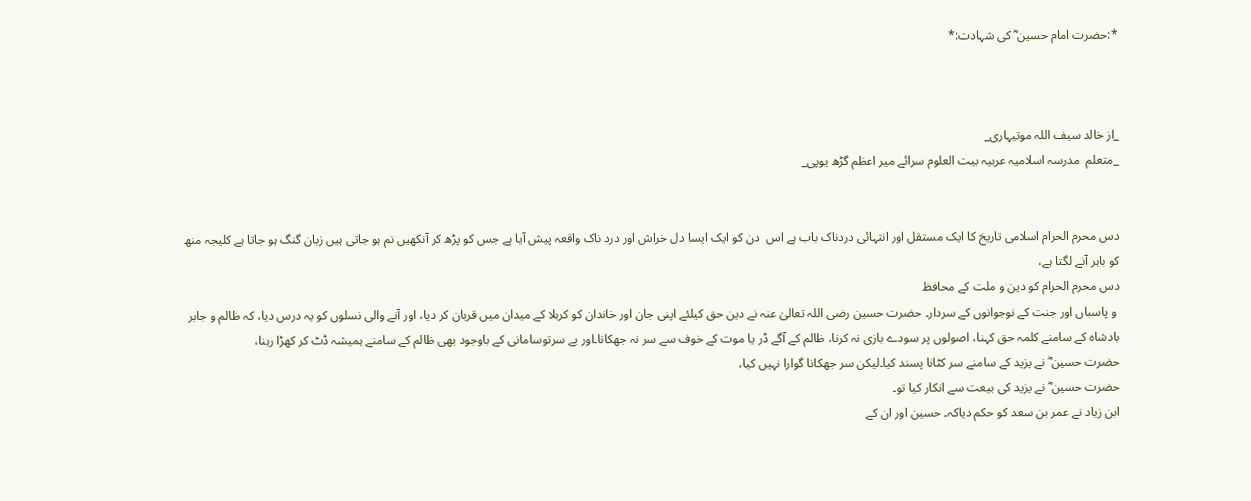*:حضرت امام حسین ؓ کی شہادت:*



_از خالد سیف اللہ موتیہاری_
_متعلم  مدرسہ اسلامیہ عربیہ بیت العلوم سرائے میر اعظم گڑھ یوپی_


دس محرم الحرام اسلامی تاریخ کا ایک مستقل اور انتہائی دردناک باب ہے اس  دن کو ایک ایسا دل خراش اور درد ناک واقعہ پیش آیا ہے جس کو پڑھ کر آنکھیں نم ہو جاتی ہیں زبان گنگ ہو جاتا ہے کلیجہ منھ کو باہر آنے لگتا ہے،
دس محرم الحرام کو دین و ملت کے محافظ
 و پاسباں اور جنت کے نوجوانوں کے سردار۔ حضرت حسین رضی اللہ تعالیٰ عنہ نے دین حق کیلئے اپنی جان اور خاندان کو کربلا کے میدان میں قربان کر دیا، اور آنے والی نسلوں کو یہ درس دیا، کہ ظالم و جابر بادشاہ کے سامنے کلمہ حق کہنا، اصولوں پر سودے بازی نہ کرنا، ظالم کے آگے ڈر یا موت کے خوف سے سر نہ جھکانا۔اور بے سرتوسامانی کے باوجود بھی ظالم کے سامنے ہمیشہ ڈٹ کر کھڑا رہنا،
حضرت حسین ؓ نے یزید کے سامنے سر کٹانا پسند کیا۔لیکن سر جھکانا گوارا نہیں کیا،
حضرت حسین ؓ نے یزید کی بیعت سے انکار کیا تو۔
ابن زیاد نے عمر بن سعد کو حکم دیاکہ۔ حسین اور ان کے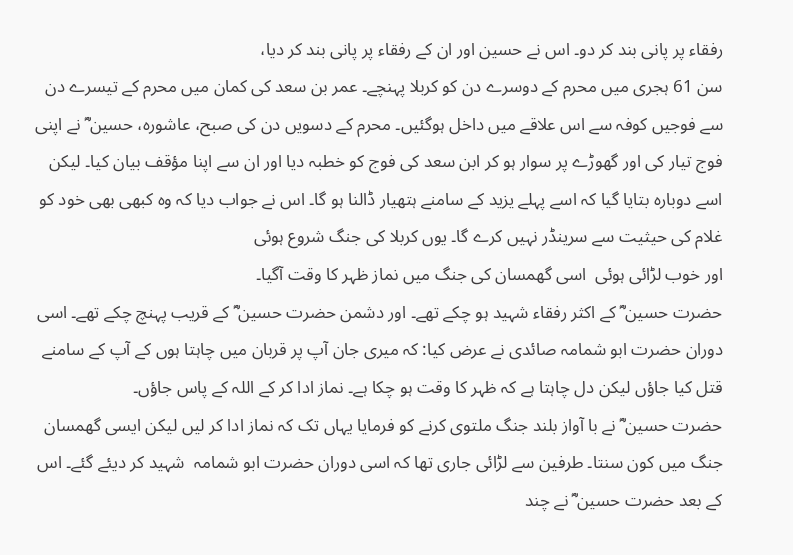رفقاء پر پانی بند کر دو۔ اس نے حسین اور ان کے رفقاء پر پانی بند کر دیا،
سن 61 ہجری میں محرم کے دوسرے دن کو کربلا پہنچے۔ عمر بن سعد کی کمان میں محرم کے تیسرے دن سے فوجیں کوفہ سے اس علاقے میں داخل ہوگئیں۔ محرم کے دسویں دن کی صبح، عاشورہ، حسین ؓ نے اپنی فوج تیار کی اور گھوڑے پر سوار ہو کر ابن سعد کی فوج کو خطبہ دیا اور ان سے اپنا مؤقف بیان کیا۔ لیکن اسے دوبارہ بتایا گیا کہ اسے پہلے یزید کے سامنے ہتھیار ڈالنا ہو گا۔ اس نے جواب دیا کہ وہ کبھی بھی خود کو غلام کی حیثیت سے سرینڈر نہیں کرے گا۔ یوں کربلا کی جنگ شروع ہوئی
اور خوب لڑائی ہوئی  اسی گھمسان کی جنگ میں نماز ظہر کا وقت آگیا۔
حضرت حسین ؓ کے اکثر رفقاء شہید ہو چکے تھے۔ اور دشمن حضرت حسین ؓ کے قریب پہنچ چکے تھے۔ اسی دوران حضرت ابو شمامہ صائدی نے عرض کیا: کہ میری جان آپ پر قربان میں چاہتا ہوں کے آپ کے سامنے قتل کیا جاؤں لیکن دل چاہتا ہے کہ ظہر کا وقت ہو چکا ہے۔ نماز ادا کر کے اللہ کے پاس جاؤں۔
حضرت حسین ؓ نے با آواز بلند جنگ ملتوی کرنے کو فرمایا یہاں تک کہ نماز ادا کر لیں لیکن ایسی گھمسان جنگ میں کون سنتا۔ طرفین سے لڑائی جاری تھا کہ اسی دوران حضرت ابو شمامہ  شہید کر دیئے گئے۔ اس کے بعد حضرت حسین ؓ نے چند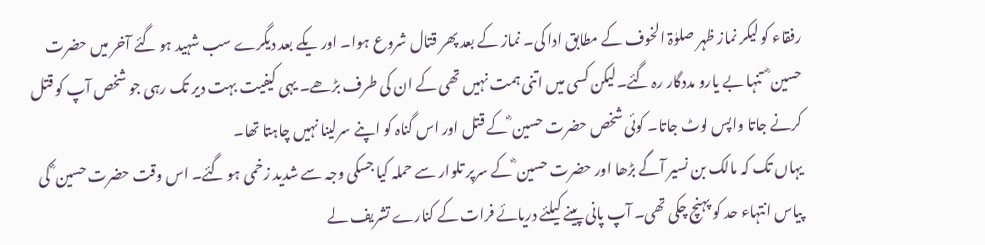رفقاء کو لیکر نماز ظہر صلوٰۃ الخوف کے مطابق ادا کی۔ نماز کے بعد پھر قتال شروع ہوا۔ اور یکے بعد دیگرے سب شہید ہو گئے آخر میں حضرت حسین ؓ  تنہا بے یارو مددگار رہ گئے۔لیکن کسی میں اتنی ہمت نہیں تھی کے ان کی طرف بڑھے۔ یہی کیفیت بہت دیر تک رہی جو شخص آپ کو قتل کرنے جاتا واپس لوٹ جاتا۔ کوئی شخص حضرت حسین ؓ کے قتل اور اس گناہ کو اپنے سرلینا نہیں چاہتا تھا۔
یہاں تک کہ مالک بن نسیر آگے بڑھا اور حضرت حسین ؓ کے سرپر تلوار سے حملہ کیا جسکی وجہ سے شدید زخمی ہو گئے۔ اس وقت حضرت حسین ؓ کی پیاس انتہاء حد کو پہنچ چکی تھی۔ آپ پانی پینے کیلئے دریائے فرات کے کنارے تشریف لے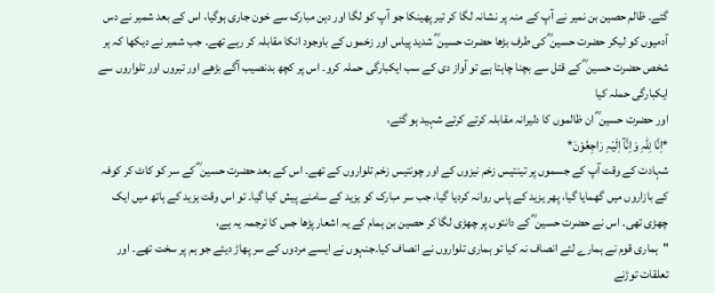گئے۔ ظالم حصین بن نمیر نے آپ کے منہ پر نشانہ لگا کر تیر پھینکا جو آپ کو لگا اور دہن مبارک سے خون جاری ہوگیا، اس کے بعد شمیر نے دس آدمیوں کو لیکر حضرت حسین ؓ کی طرف بڑھا حضرت حسین ؓ شدید پیاس اور زخموں کے باوجود انکا مقابلہ کر رہے تھے۔ جب شمیر نے دیکھا کہ ہر شخص حضرت حسین ؓ کے قتل سے بچنا چاہتا ہے تو آواز دی کے سب ایکبارگی حملہ کرو۔ اس پر کچھ بدنصیب آگے بڑھے اور تیروں اور تلواروں سے ایکبارگی حملہ کیا
اور حضرت حسین ؓ ان ظالموں کا دلیرانہ مقابلہ کرتے کرتے شہید ہو گئے،
*اِنَّا لِلّٰہِ وَاِنَّآ اِلَیْہِ رَاجِعُوْنَ*
شہادت کے وقت آپ کے جسموں پر تینتیس زخم نیزوں کے اور چونتیس زخم تلواروں کے تھے۔ اس کے بعد حضرت حسین ؓ کے سر کو کاٹ کر کوفہ کے بازاروں میں گھمایا گیا، پھر یزید کے پاس روانہ کردیا گیا، جب سر مبارک کو یزید کے سامنے پیش کیا گیا۔ تو اس وقت یزید کے ہاتھ میں ایک چھڑی تھی۔ اس نے حضرت حسین ؓ کے دانتوں پر چھڑی لگا کر حصین بن ہمام کے یہ اشعار پڑھا جس کا ترجمہ یہ ہے،
"ہماری قوم نے ہمارے لئے انصاف نہ کیا تو ہماری تلواروں نے انصاف کیا۔جنہوں نے ایسے مردوں کے سر پھاڑ دیئے جو ہم پر سخت تھے۔ اور تعلقات توڑنے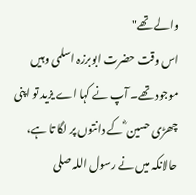والے تھے"
اس وقت حضرت ابوبرزہ اسلمی وہیں موجود تھے۔ آپ نے کہا اے یزید تو اپنی چھڑی حسین ؓ کے دانتوں پر لگا تا ہے، حالانکہ میں نے رسول اللہ صلی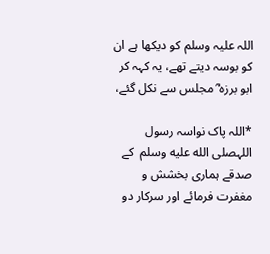اللہ علیہ وسلم کو دیکھا ہے ان کو بوسہ دیتے تھے، یہ کہہ کر ابو برزہ ؓ مجلس سے نکل گئے،

*اللہ پاک نواسہ رسول اللہصلى الله عليه وسلم  کے صدقے ہماری بخشش و مغفرت فرمائے اور سرکار دو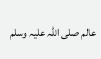عالم صلی اللہ علیہ وسلم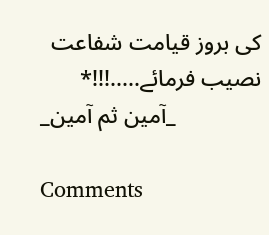کی بروز قیامت شفاعت نصیب فرمائے.....!!!*
               _آمین ثم آمین_

Comments